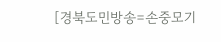[경북도민방송=손중모기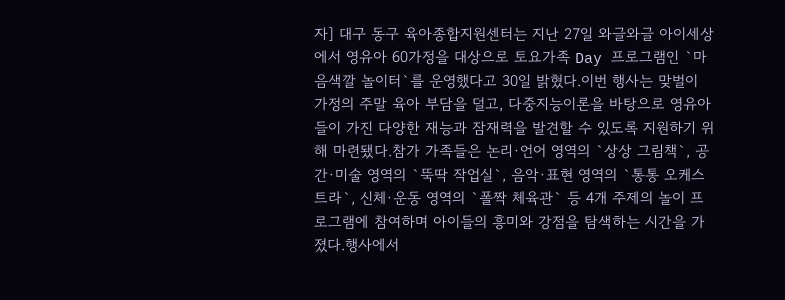자] 대구 동구 육아종합지원센터는 지난 27일 와글와글 아이세상에서 영유아 60가정을 대상으로 토요가족 Day 프로그램인 `마음색깔 놀이터`를 운영했다고 30일 밝혔다.이번 행사는 맞벌이 가정의 주말 육아 부담을 덜고, 다중지능이론을 바탕으로 영유아들이 가진 다양한 재능과 잠재력을 발견할 수 있도록 지원하기 위해 마련됐다.참가 가족들은 논리·언어 영역의 `상상 그림책`, 공간·미술 영역의 `뚝딱 작업실`, 음악·표현 영역의 `통통 오케스트라`, 신체·운동 영역의 `폴짝 체육관` 등 4개 주제의 놀이 프로그램에 참여하며 아이들의 흥미와 강점을 탐색하는 시간을 가졌다.행사에서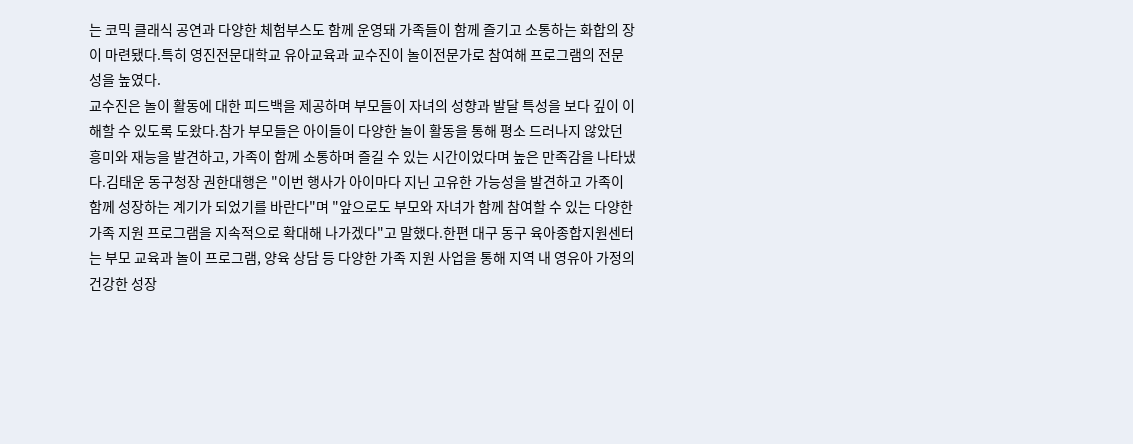는 코믹 클래식 공연과 다양한 체험부스도 함께 운영돼 가족들이 함께 즐기고 소통하는 화합의 장이 마련됐다.특히 영진전문대학교 유아교육과 교수진이 놀이전문가로 참여해 프로그램의 전문성을 높였다.
교수진은 놀이 활동에 대한 피드백을 제공하며 부모들이 자녀의 성향과 발달 특성을 보다 깊이 이해할 수 있도록 도왔다.참가 부모들은 아이들이 다양한 놀이 활동을 통해 평소 드러나지 않았던 흥미와 재능을 발견하고, 가족이 함께 소통하며 즐길 수 있는 시간이었다며 높은 만족감을 나타냈다.김태운 동구청장 권한대행은 "이번 행사가 아이마다 지닌 고유한 가능성을 발견하고 가족이 함께 성장하는 계기가 되었기를 바란다"며 "앞으로도 부모와 자녀가 함께 참여할 수 있는 다양한 가족 지원 프로그램을 지속적으로 확대해 나가겠다"고 말했다.한편 대구 동구 육아종합지원센터는 부모 교육과 놀이 프로그램, 양육 상담 등 다양한 가족 지원 사업을 통해 지역 내 영유아 가정의 건강한 성장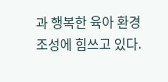과 행복한 육아 환경 조성에 힘쓰고 있다.